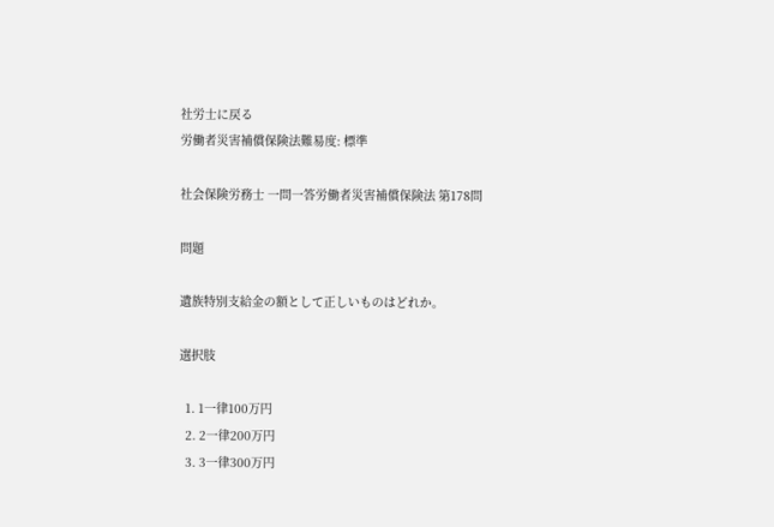社労士に戻る
労働者災害補償保険法難易度: 標準

社会保険労務士 一問一答労働者災害補償保険法 第178問

問題

遺族特別支給金の額として正しいものはどれか。

選択肢

  1. 1一律100万円
  2. 2一律200万円
  3. 3一律300万円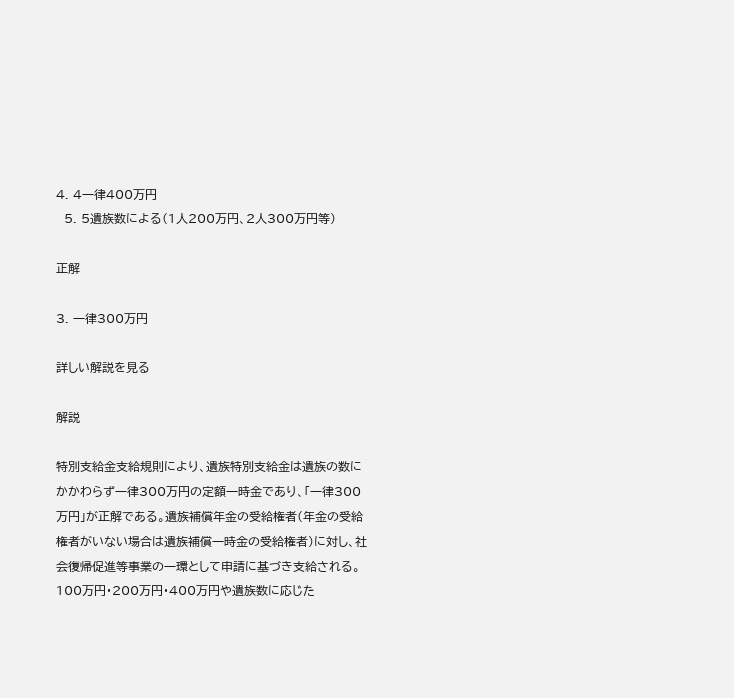4. 4一律400万円
  5. 5遺族数による(1人200万円、2人300万円等)

正解

3. 一律300万円

詳しい解説を見る

解説

特別支給金支給規則により、遺族特別支給金は遺族の数にかかわらず一律300万円の定額一時金であり、「一律300万円」が正解である。遺族補償年金の受給権者(年金の受給権者がいない場合は遺族補償一時金の受給権者)に対し、社会復帰促進等事業の一環として申請に基づき支給される。100万円・200万円・400万円や遺族数に応じた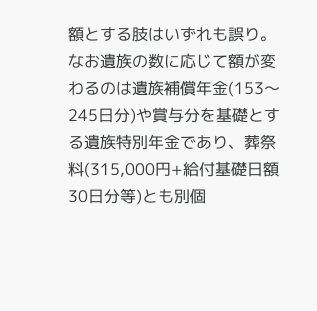額とする肢はいずれも誤り。なお遺族の数に応じて額が変わるのは遺族補償年金(153〜245日分)や賞与分を基礎とする遺族特別年金であり、葬祭料(315,000円+給付基礎日額30日分等)とも別個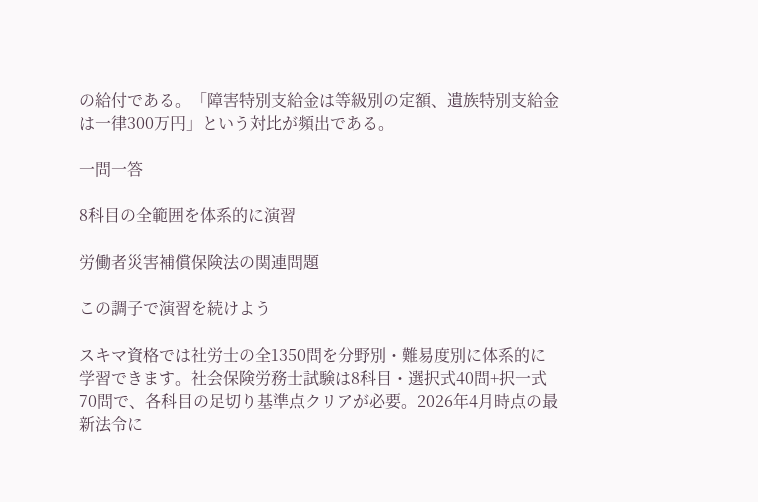の給付である。「障害特別支給金は等級別の定額、遺族特別支給金は一律300万円」という対比が頻出である。

一問一答

8科目の全範囲を体系的に演習

労働者災害補償保険法の関連問題

この調子で演習を続けよう

スキマ資格では社労士の全1350問を分野別・難易度別に体系的に学習できます。社会保険労務士試験は8科目・選択式40問+択一式70問で、各科目の足切り基準点クリアが必要。2026年4月時点の最新法令に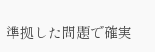準拠した問題で確実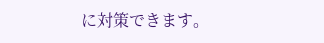に対策できます。